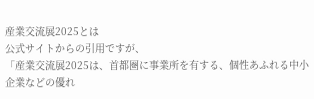産業交流展2025とは
公式サイトからの引用ですが、
「産業交流展2025は、首都圏に事業所を有する、個性あふれる中小企業などの優れ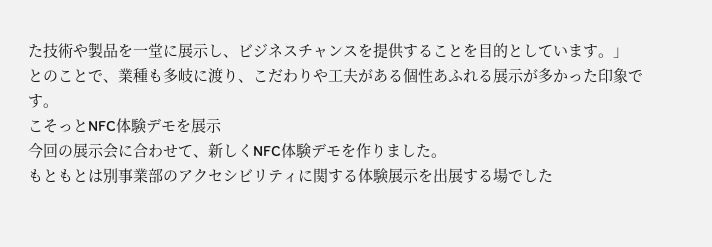た技術や製品を一堂に展示し、ビジネスチャンスを提供することを目的としています。」
とのことで、業種も多岐に渡り、こだわりや工夫がある個性あふれる展示が多かった印象です。
こそっとNFC体験デモを展示
今回の展示会に合わせて、新しくNFC体験デモを作りました。
もともとは別事業部のアクセシビリティに関する体験展示を出展する場でした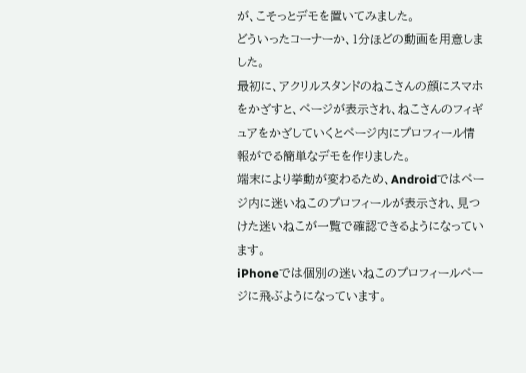が、こそっとデモを置いてみました。
どういったコーナーか、1分ほどの動画を用意しました。
最初に、アクリルスタンドのねこさんの顔にスマホをかざすと、ページが表示され、ねこさんのフィギュアをかざしていくとページ内にプロフィール情報がでる簡単なデモを作りました。
端末により挙動が変わるため、Androidではページ内に迷いねこのプロフィールが表示され、見つけた迷いねこが一覧で確認できるようになっています。
iPhoneでは個別の迷いねこのプロフィールページに飛ぶようになっています。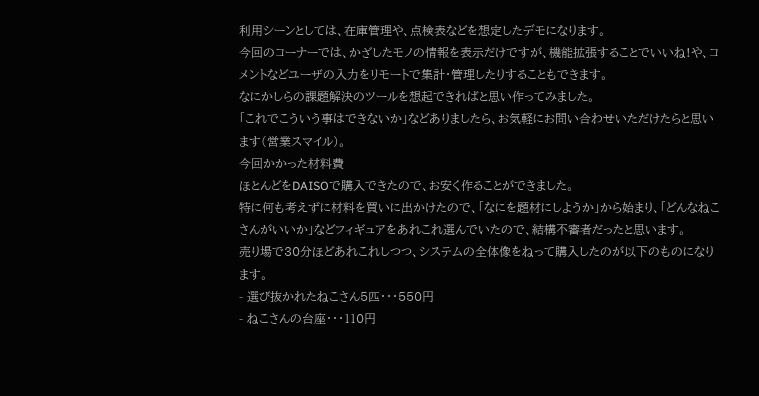利用シーンとしては、在庫管理や、点検表などを想定したデモになります。
今回のコーナーでは、かざしたモノの情報を表示だけですが、機能拡張することでいいね!や、コメントなどユーザの入力をリモートで集計・管理したりすることもできます。
なにかしらの課題解決のツールを想起できればと思い作ってみました。
「これでこういう事はできないか」などありましたら、お気軽にお問い合わせいただけたらと思います(営業スマイル)。
今回かかった材料費
ほとんどをDAISOで購入できたので、お安く作ることができました。
特に何も考えずに材料を買いに出かけたので、「なにを題材にしようか」から始まり、「どんなねこさんがいいか」などフィギュアをあれこれ選んでいたので、結構不審者だったと思います。
売り場で30分ほどあれこれしつつ、システムの全体像をねって購入したのが以下のものになります。
- 選び抜かれたねこさん5匹・・・550円
- ねこさんの台座・・・110円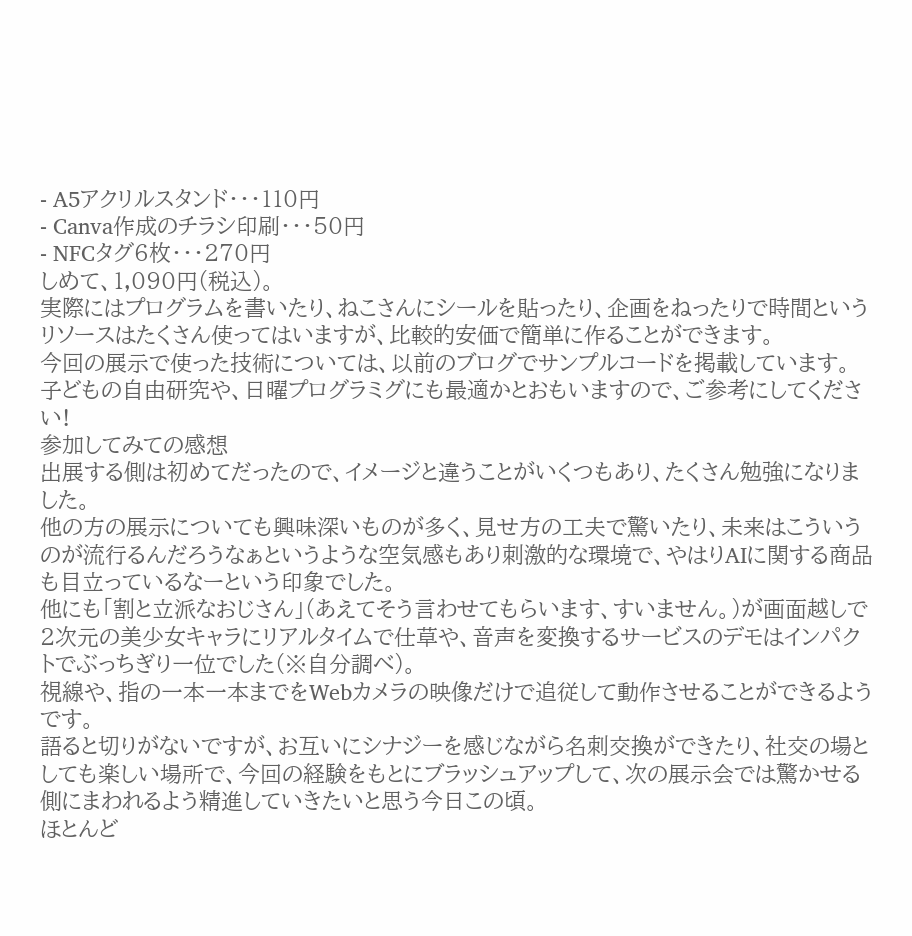- A5アクリルスタンド・・・110円
- Canva作成のチラシ印刷・・・50円
- NFCタグ6枚・・・270円
しめて、1,090円(税込)。
実際にはプログラムを書いたり、ねこさんにシールを貼ったり、企画をねったりで時間というリソースはたくさん使ってはいますが、比較的安価で簡単に作ることができます。
今回の展示で使った技術については、以前のブログでサンプルコードを掲載しています。
子どもの自由研究や、日曜プログラミグにも最適かとおもいますので、ご参考にしてください!
参加してみての感想
出展する側は初めてだったので、イメージと違うことがいくつもあり、たくさん勉強になりました。
他の方の展示についても興味深いものが多く、見せ方の工夫で驚いたり、未来はこういうのが流行るんだろうなぁというような空気感もあり刺激的な環境で、やはりAIに関する商品も目立っているなーという印象でした。
他にも「割と立派なおじさん」(あえてそう言わせてもらいます、すいません。)が画面越しで2次元の美少女キャラにリアルタイムで仕草や、音声を変換するサービスのデモはインパクトでぶっちぎり一位でした(※自分調べ)。
視線や、指の一本一本までをWebカメラの映像だけで追従して動作させることができるようです。
語ると切りがないですが、お互いにシナジーを感じながら名刺交換ができたり、社交の場としても楽しい場所で、今回の経験をもとにブラッシュアップして、次の展示会では驚かせる側にまわれるよう精進していきたいと思う今日この頃。
ほとんど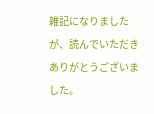雑記になりましたが、読んでいただきありがとうございました。